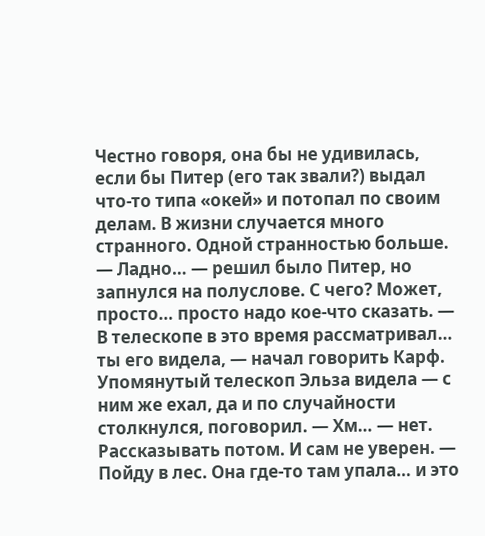Честно говоря, она бы не удивилась, если бы Питер (его так звали?) выдал что-то типа «окей» и потопал по своим делам. В жизни случается много странного. Одной странностью больше.
— Ладно… — решил было Питер, но запнулся на полуслове. С чего? Может, просто… просто надо кое-что сказать. — В телескопе в это время рассматривал… ты его видела, — начал говорить Карф. Упомянутый телескоп Эльза видела — с ним же ехал, да и по случайности столкнулся, поговорил. — Хм… — нет. Рассказывать потом. И сам не уверен. — Пойду в лес. Она где-то там упала… и это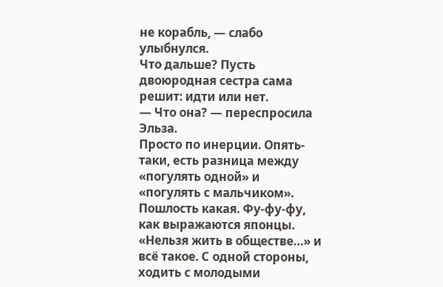не корабль, — слабо улыбнулся.
Что дальше? Пусть двоюродная сестра сама решит: идти или нет.
— Что она? — переспросила Эльза.
Просто по инерции. Опять-таки, есть разница между «погулять одной» и «погулять с мальчиком». Пошлость какая. Фу-фу-фу, как выражаются японцы. «Нельзя жить в обществе…» и всё такое. С одной стороны, ходить с молодыми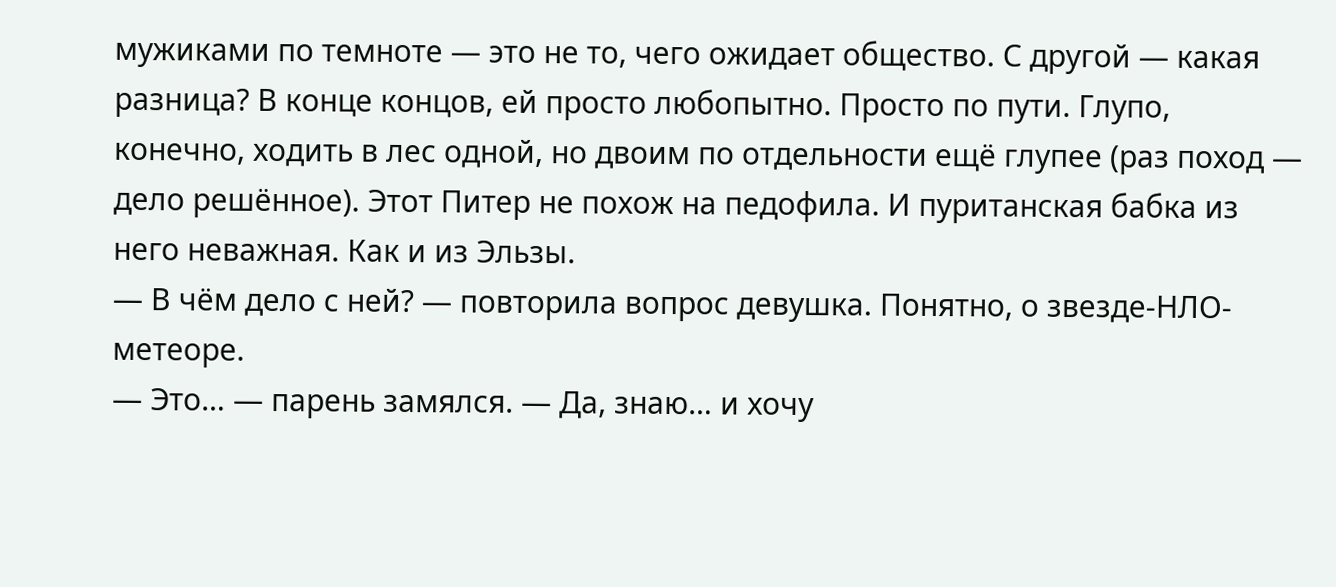мужиками по темноте — это не то, чего ожидает общество. С другой — какая разница? В конце концов, ей просто любопытно. Просто по пути. Глупо, конечно, ходить в лес одной, но двоим по отдельности ещё глупее (раз поход — дело решённое). Этот Питер не похож на педофила. И пуританская бабка из него неважная. Как и из Эльзы.
— В чём дело с ней? — повторила вопрос девушка. Понятно, о звезде-НЛО-метеоре.
— Это… — парень замялся. — Да, знаю… и хочу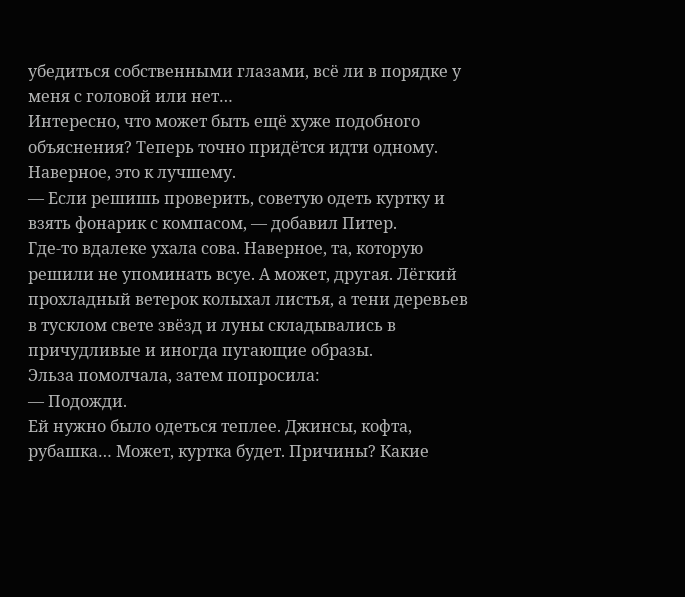убедиться собственными глазами, всё ли в порядке у меня с головой или нет…
Интересно, что может быть ещё хуже подобного объяснения? Теперь точно придётся идти одному. Наверное, это к лучшему.
— Если решишь проверить, советую одеть куртку и взять фонарик с компасом, — добавил Питер.
Где-то вдалеке ухала сова. Наверное, та, которую решили не упоминать всуе. А может, другая. Лёгкий прохладный ветерок колыхал листья, а тени деревьев в тусклом свете звёзд и луны складывались в причудливые и иногда пугающие образы.
Эльза помолчала, затем попросила:
— Подожди.
Ей нужно было одеться теплее. Джинсы, кофта, рубашка… Может, куртка будет. Причины? Какие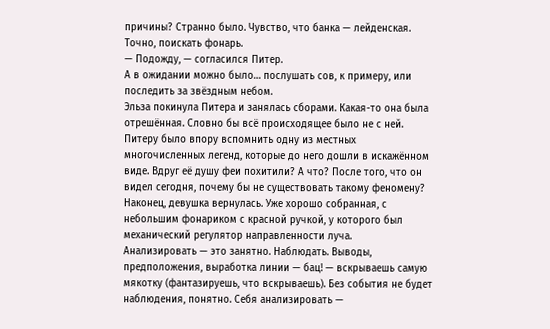причины? Странно было. Чувство, что банка — лейденская.
Точно, поискать фонарь.
— Подожду, — согласился Питер.
А в ожидании можно было… послушать сов, к примеру, или последить за звёздным небом.
Эльза покинула Питера и занялась сборами. Какая-то она была отрешённая. Словно бы всё происходящее было не с ней. Питеру было впору вспомнить одну из местных многочисленных легенд, которые до него дошли в искажённом виде. Вдруг её душу феи похитили? А что? После того, что он видел сегодня, почему бы не существовать такому феномену?
Наконец, девушка вернулась. Уже хорошо собранная, с небольшим фонариком с красной ручкой, у которого был механический регулятор направленности луча.
Анализировать — это занятно. Наблюдать. Выводы, предположения, выработка линии — бац! — вскрываешь самую мякотку (фантазируешь, что вскрываешь). Без события не будет наблюдения, понятно. Себя анализировать —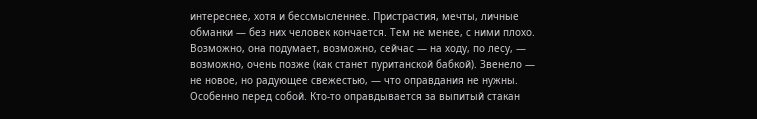интереснее, хотя и бессмысленнее. Пристрастия, мечты, личные обманки — без них человек кончается. Тем не менее, с ними плохо. Возможно, она подумает, возможно, сейчас — на ходу, по лесу, — возможно, очень позже (как станет пуританской бабкой). Звенело — не новое, но радующее свежестью, — что оправдания не нужны. Особенно перед собой. Кто-то оправдывается за выпитый стакан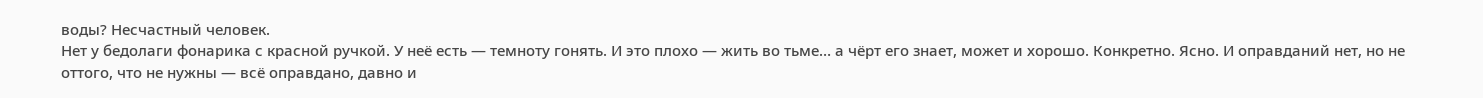воды? Несчастный человек.
Нет у бедолаги фонарика с красной ручкой. У неё есть — темноту гонять. И это плохо — жить во тьме… а чёрт его знает, может и хорошо. Конкретно. Ясно. И оправданий нет, но не оттого, что не нужны — всё оправдано, давно и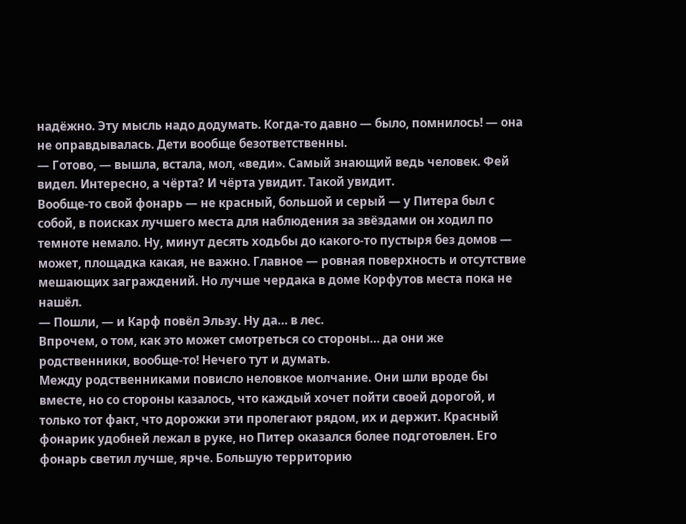надёжно. Эту мысль надо додумать. Когда-то давно — было, помнилось! — она не оправдывалась. Дети вообще безответственны.
— Готово, — вышла, встала, мол, «веди». Самый знающий ведь человек. Фей видел. Интересно, а чёрта? И чёрта увидит. Такой увидит.
Вообще-то свой фонарь — не красный, большой и серый — у Питера был с собой, в поисках лучшего места для наблюдения за звёздами он ходил по темноте немало. Ну, минут десять ходьбы до какого-то пустыря без домов — может, площадка какая, не важно. Главное — ровная поверхность и отсутствие мешающих заграждений. Но лучше чердака в доме Корфутов места пока не нашёл.
— Пошли, — и Карф повёл Эльзу. Ну да… в лес.
Впрочем, о том, как это может смотреться со стороны… да они же родственники, вообще-то! Нечего тут и думать.
Между родственниками повисло неловкое молчание. Они шли вроде бы вместе, но со стороны казалось, что каждый хочет пойти своей дорогой, и только тот факт, что дорожки эти пролегают рядом, их и держит. Красный фонарик удобней лежал в руке, но Питер оказался более подготовлен. Его фонарь светил лучше, ярче. Большую территорию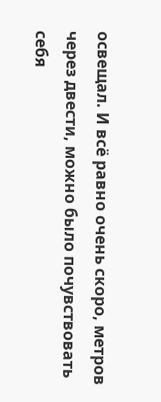освещал. И всё равно очень скоро, метров через двести, можно было почувствовать себя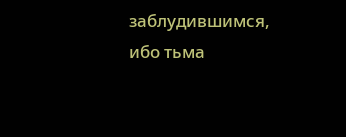заблудившимся, ибо тьма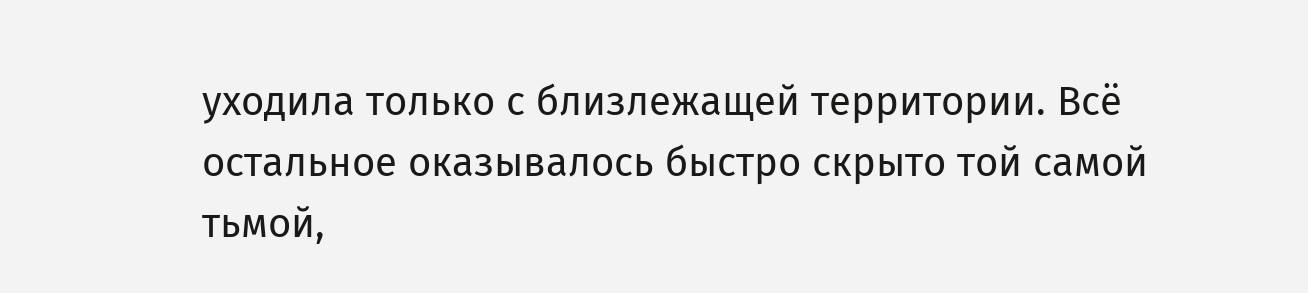уходила только с близлежащей территории. Всё остальное оказывалось быстро скрыто той самой тьмой,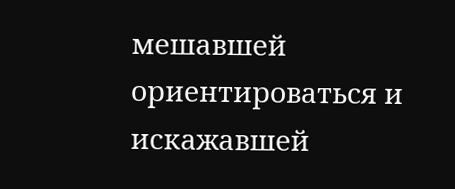мешавшей ориентироваться и искажавшей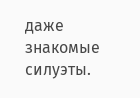даже знакомые силуэты.